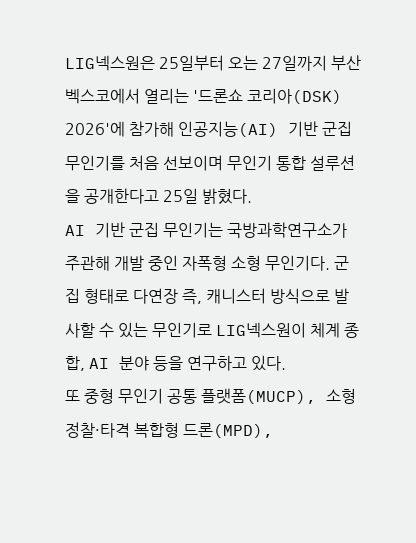LIG넥스원은 25일부터 오는 27일까지 부산 벡스코에서 열리는 '드론쇼 코리아(DSK) 2026'에 참가해 인공지능(AI) 기반 군집 무인기를 처음 선보이며 무인기 통합 설루션을 공개한다고 25일 밝혔다.
AI 기반 군집 무인기는 국방과학연구소가 주관해 개발 중인 자폭형 소형 무인기다. 군집 형태로 다연장 즉, 캐니스터 방식으로 발사할 수 있는 무인기로 LIG넥스원이 체계 종합, AI 분야 등을 연구하고 있다.
또 중형 무인기 공통 플랫폼(MUCP), 소형 정찰·타격 복합형 드론(MPD),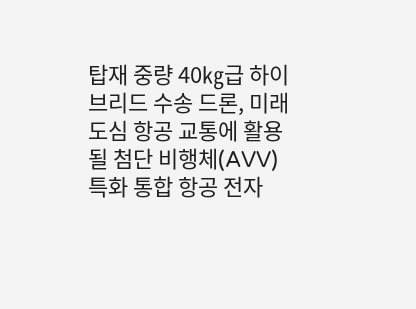탑재 중량 40㎏급 하이브리드 수송 드론, 미래 도심 항공 교통에 활용될 첨단 비행체(AVV) 특화 통합 항공 전자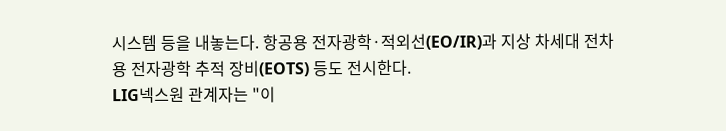시스템 등을 내놓는다. 항공용 전자광학·적외선(EO/IR)과 지상 차세대 전차용 전자광학 추적 장비(EOTS) 등도 전시한다.
LIG넥스원 관계자는 "이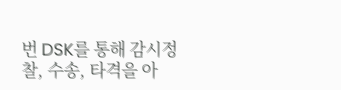번 DSK를 통해 감시정찰, 수송, 타격을 아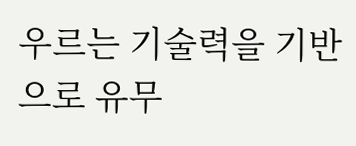우르는 기술력을 기반으로 유무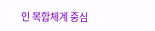인 복합체계 중심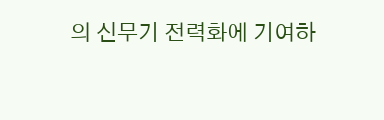의 신무기 전력화에 기여하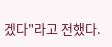겠다"라고 전했다.